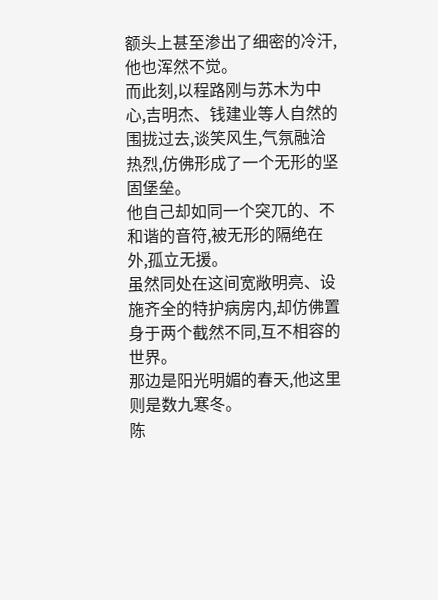额头上甚至渗出了细密的冷汗,他也浑然不觉。
而此刻,以程路刚与苏木为中心,吉明杰、钱建业等人自然的围拢过去,谈笑风生,气氛融洽热烈,仿佛形成了一个无形的坚固堡垒。
他自己却如同一个突兀的、不和谐的音符,被无形的隔绝在外,孤立无援。
虽然同处在这间宽敞明亮、设施齐全的特护病房内,却仿佛置身于两个截然不同,互不相容的世界。
那边是阳光明媚的春天,他这里则是数九寒冬。
陈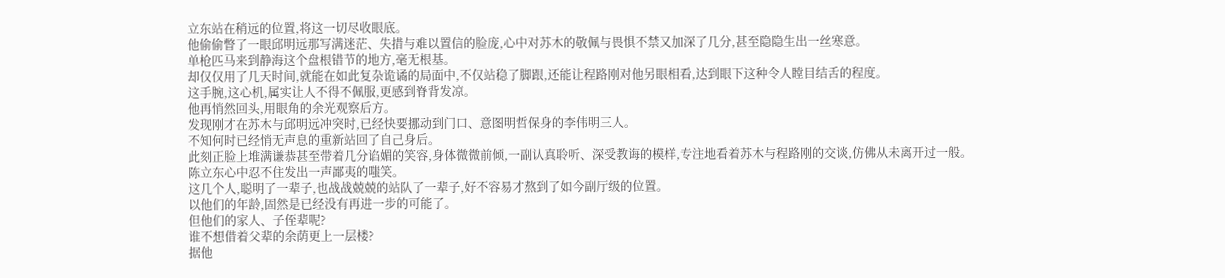立东站在稍远的位置,将这一切尽收眼底。
他偷偷瞥了一眼邱明远那写满迷茫、失措与难以置信的脸庞,心中对苏木的敬佩与畏惧不禁又加深了几分,甚至隐隐生出一丝寒意。
单枪匹马来到静海这个盘根错节的地方,毫无根基。
却仅仅用了几天时间,就能在如此复杂诡谲的局面中,不仅站稳了脚跟,还能让程路刚对他另眼相看,达到眼下这种令人瞠目结舌的程度。
这手腕,这心机,属实让人不得不佩服,更感到脊背发凉。
他再悄然回头,用眼角的余光观察后方。
发现刚才在苏木与邱明远冲突时,已经快要挪动到门口、意图明哲保身的李伟明三人。
不知何时已经悄无声息的重新站回了自己身后。
此刻正脸上堆满谦恭甚至带着几分谄媚的笑容,身体微微前倾,一副认真聆听、深受教诲的模样,专注地看着苏木与程路刚的交谈,仿佛从未离开过一般。
陈立东心中忍不住发出一声鄙夷的嗤笑。
这几个人,聪明了一辈子,也战战兢兢的站队了一辈子,好不容易才熬到了如今副厅级的位置。
以他们的年龄,固然是已经没有再进一步的可能了。
但他们的家人、子侄辈呢?
谁不想借着父辈的余荫更上一层楼?
据他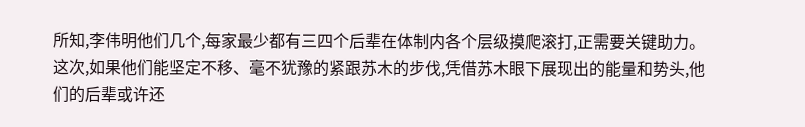所知,李伟明他们几个,每家最少都有三四个后辈在体制内各个层级摸爬滚打,正需要关键助力。
这次,如果他们能坚定不移、毫不犹豫的紧跟苏木的步伐,凭借苏木眼下展现出的能量和势头,他们的后辈或许还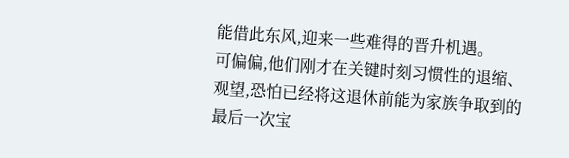能借此东风,迎来一些难得的晋升机遇。
可偏偏,他们刚才在关键时刻习惯性的退缩、观望,恐怕已经将这退休前能为家族争取到的最后一次宝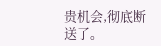贵机会,彻底断送了。